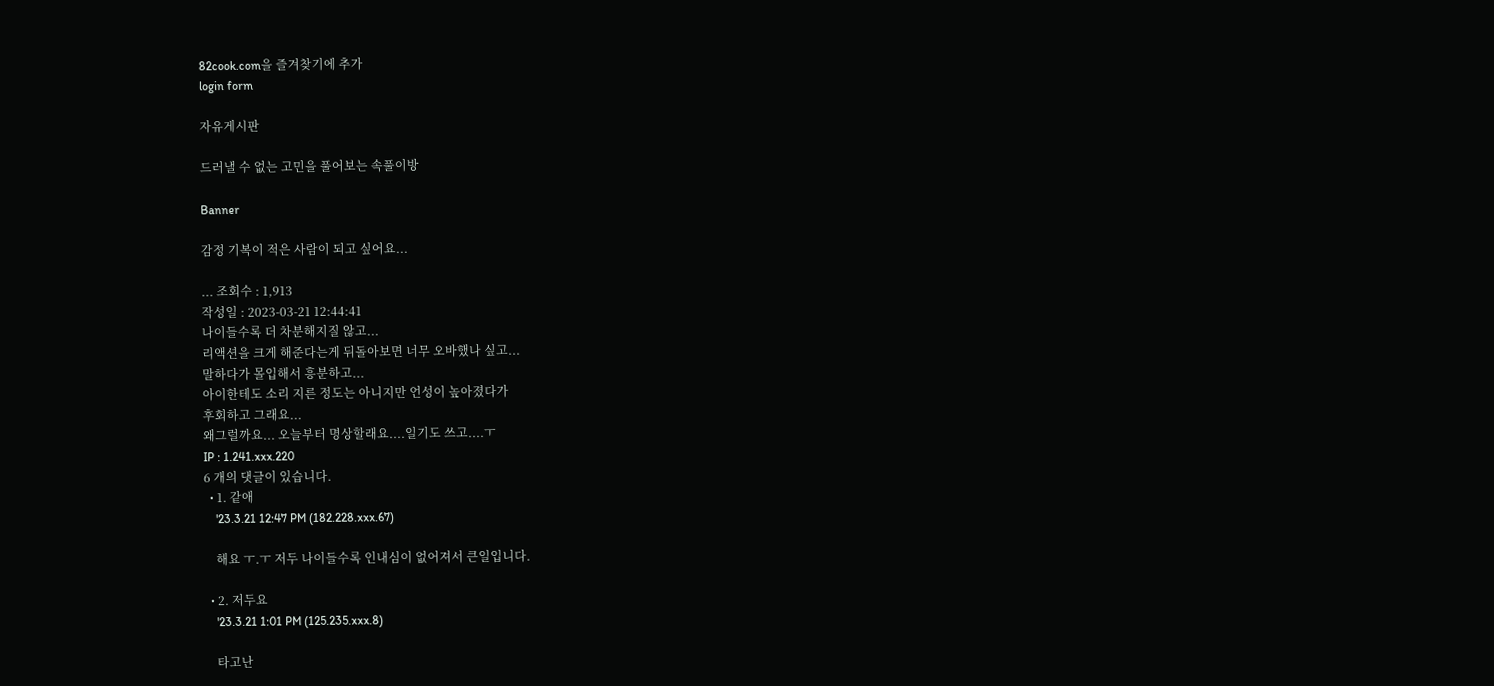82cook.com을 즐겨찾기에 추가
login form

자유게시판

드러낼 수 없는 고민을 풀어보는 속풀이방

Banner

감정 기복이 적은 사람이 되고 싶어요...

... 조회수 : 1,913
작성일 : 2023-03-21 12:44:41
나이들수록 더 차분해지질 않고...
리액션을 크게 해준다는게 뒤돌아보면 너무 오바했나 싶고...
말하다가 몰입해서 흥분하고...
아이한테도 소리 지른 정도는 아니지만 언성이 높아졌다가
후회하고 그래요...
왜그럴까요... 오늘부터 명상할래요....일기도 쓰고....ㅜ
IP : 1.241.xxx.220
6 개의 댓글이 있습니다.
  • 1. 같애
    '23.3.21 12:47 PM (182.228.xxx.67)

    해요 ㅜ.ㅜ 저두 나이들수록 인내심이 없어져서 큰일입니다.

  • 2. 저두요
    '23.3.21 1:01 PM (125.235.xxx.8)

    타고난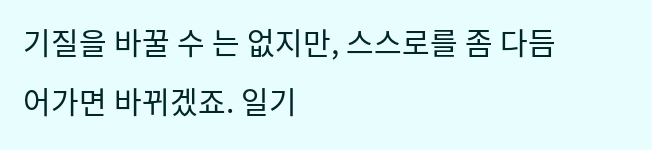기질을 바꿀 수 는 없지만, 스스로를 좀 다듬어가면 바뀌겠죠. 일기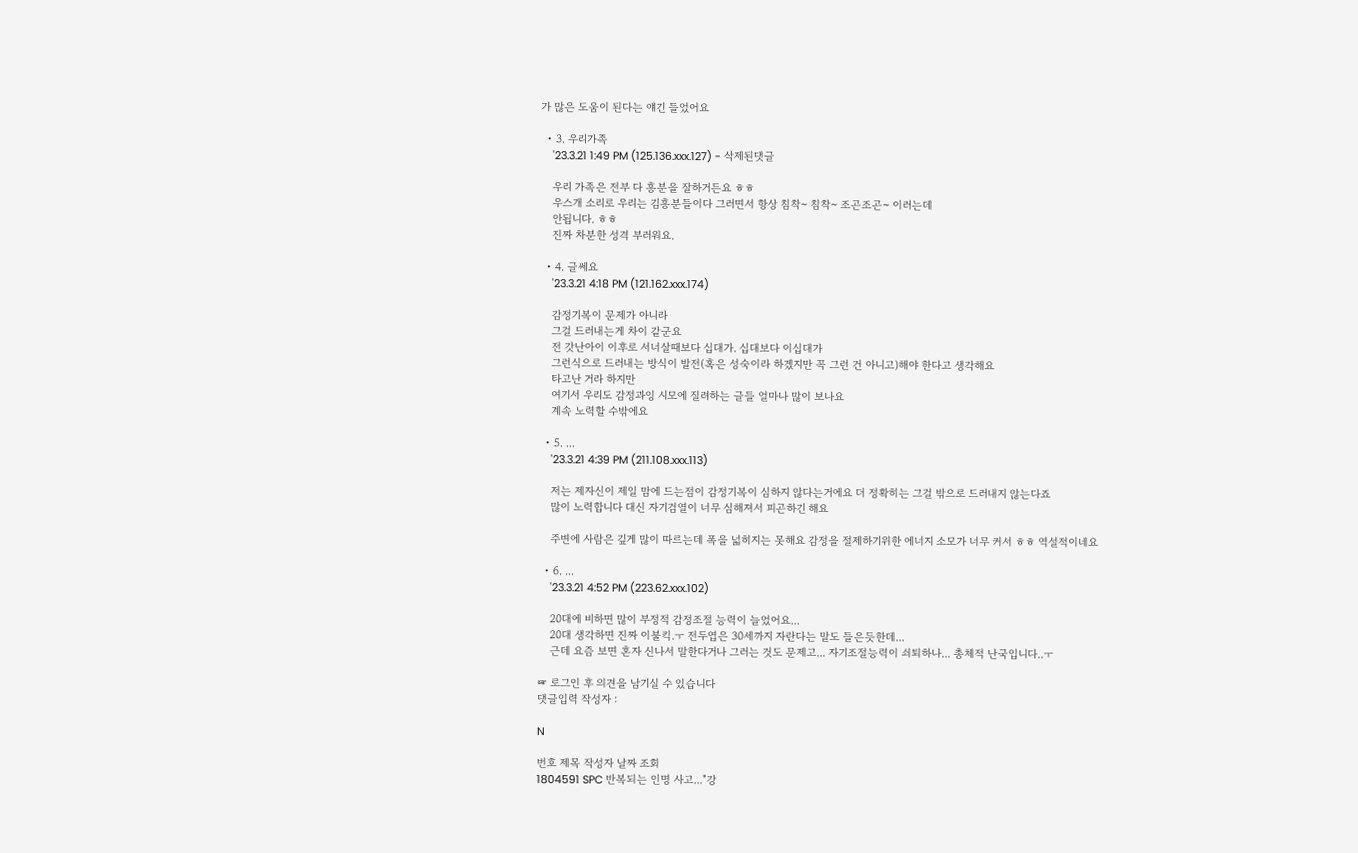가 많은 도움이 된다는 얘긴 들었어요

  • 3. 우리가족
    '23.3.21 1:49 PM (125.136.xxx.127) - 삭제된댓글

    우리 가족은 전부 다 흥분을 잘하거든요 ㅎㅎ
    우스개 소리로 우리는 김흥분들이다 그러면서 항상 침착~ 침착~ 조곤조곤~ 이러는데
    안됩니다. ㅎㅎ
    진짜 차분한 성격 부러워요.

  • 4. 글쎄요
    '23.3.21 4:18 PM (121.162.xxx.174)

    감정기복이 문제가 아니라
    그걸 드러내는게 차이 같군요
    전 갓난아이 이후로 서너살때보다 십대가. 십대보다 이십대가
    그런식으로 드러내는 방식이 발전(혹은 성숙이라 하겠지만 꼭 그런 건 아니고)해야 한다고 생각해요
    타고난 거라 하지만
    여기서 우리도 감정과잉 시모에 질려하는 글들 얼마나 많이 보나요
    계속 노력할 수밖에요

  • 5. ...
    '23.3.21 4:39 PM (211.108.xxx.113)

    저는 제자신이 제일 맘에 드는점이 감정기복이 심하지 않다는거에요 더 정확히는 그걸 밖으로 드러내지 않는다죠
    많이 노력합니다 대신 자기검열이 너무 심해져서 피곤하긴 해요

    주변에 사람은 깊게 많이 따르는데 폭을 넓히지는 못해요 감정을 절제하기위한 에너지 소모가 너무 커서 ㅎㅎ 역설적이네요

  • 6. ...
    '23.3.21 4:52 PM (223.62.xxx.102)

    20대에 비하면 많이 부정적 감정조절 능력이 늘었어요...
    20대 생각하면 진짜 이불킥.ㅜ 전두엽은 30세까지 자란다는 말도 들은듯한데...
    근데 요즘 보면 혼자 신나서 말한다거나 그러는 것도 문제고... 자기조절능력이 쇠퇴하나... 총체적 난국입니다..ㅜ

☞ 로그인 후 의견을 남기실 수 있습니다
댓글입력 작성자 :

N

번호 제목 작성자 날짜 조회
1804591 SPC 반복되는 인명 사고..."강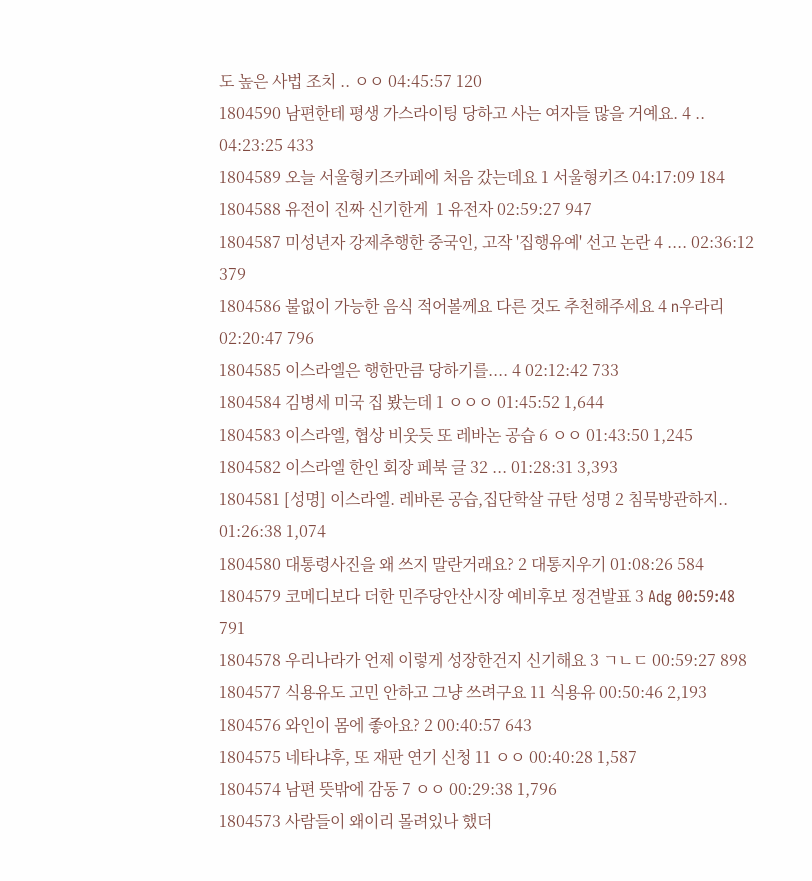도 높은 사법 조치 .. ㅇㅇ 04:45:57 120
1804590 남편한테 평생 가스라이팅 당하고 사는 여자들 많을 거예요. 4 .. 04:23:25 433
1804589 오늘 서울형키즈카페에 처음 갔는데요 1 서울형키즈 04:17:09 184
1804588 유전이 진짜 신기한게  1 유전자 02:59:27 947
1804587 미성년자 강제추행한 중국인, 고작 '집행유예' 선고 논란 4 .... 02:36:12 379
1804586 불없이 가능한 음식 적어볼께요 다른 것도 추천해주세요 4 n우라리 02:20:47 796
1804585 이스라엘은 행한만큼 당하기를.... 4 02:12:42 733
1804584 김병세 미국 집 봤는데 1 ㅇㅇㅇ 01:45:52 1,644
1804583 이스라엘, 협상 비웃듯 또 레바논 공습 6 ㅇㅇ 01:43:50 1,245
1804582 이스라엘 한인 회장 페북 글 32 ... 01:28:31 3,393
1804581 [성명] 이스라엘. 레바론 공습,집단학살 규탄 성명 2 침묵방관하지.. 01:26:38 1,074
1804580 대통령사진을 왜 쓰지 말란거래요? 2 대통지우기 01:08:26 584
1804579 코메디보다 더한 민주당안산시장 예비후보 정견발표 3 Adg 00:59:48 791
1804578 우리나라가 언제 이렇게 성장한건지 신기해요 3 ㄱㄴㄷ 00:59:27 898
1804577 식용유도 고민 안하고 그냥 쓰려구요 11 식용유 00:50:46 2,193
1804576 와인이 몸에 좋아요? 2 00:40:57 643
1804575 네타냐후, 또 재판 연기 신청 11 ㅇㅇ 00:40:28 1,587
1804574 남편 뜻밖에 감동 7 ㅇㅇ 00:29:38 1,796
1804573 사람들이 왜이리 몰려있나 했더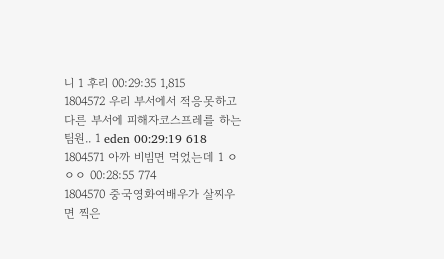니 1 후리 00:29:35 1,815
1804572 우리 부서에서 적응못하고 다른 부서에 피해자코스프레를 하는 팀원.. 1 eden 00:29:19 618
1804571 아까 비빔면 먹었는데 1 ㅇㅇㅇ 00:28:55 774
1804570 중국영화여배우가 살찌우면 찍은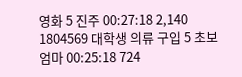영화 5 진주 00:27:18 2,140
1804569 대학생 의류 구입 5 초보엄마 00:25:18 724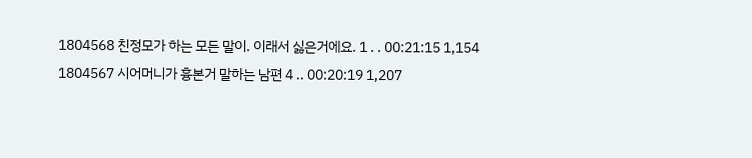1804568 친정모가 하는 모든 말이. 이래서 싫은거에요. 1 . . 00:21:15 1,154
1804567 시어머니가 흉본거 말하는 남편 4 .. 00:20:19 1,207